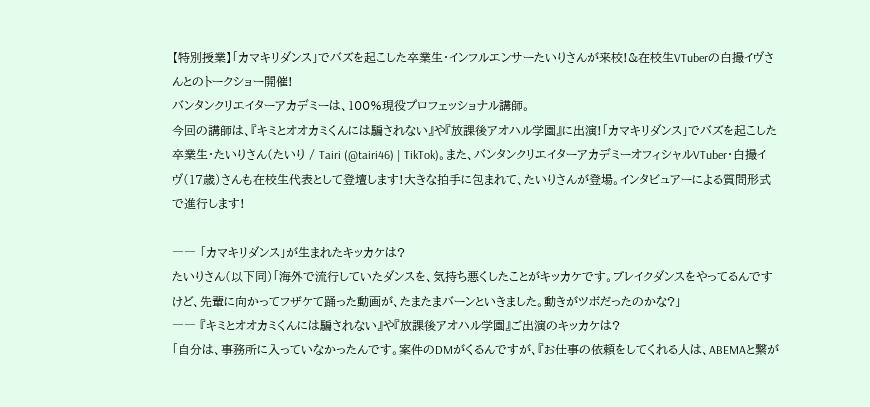【特別授業】「カマキリダンス」でバズを起こした卒業生・インフルエンサーたいりさんが来校!&在校生VTuberの白撮イヴさんとのトークショー開催!
バンタンクリエイターアカデミーは、100%現役プロフェッショナル講師。
今回の講師は、『キミとオオカミくんには騙されない』や『放課後アオハル学園』に出演!「カマキリダンス」でバズを起こした卒業生・たいりさん(たいり / Tairi (@tairi46) | TikTok)。また、バンタンクリエイターアカデミーオフィシャルVTuber・白撮イヴ(17歳)さんも在校生代表として登壇します!大きな拍手に包まれて、たいりさんが登場。インタビュアーによる質問形式で進行します!

―― 「カマキリダンス」が生まれたキッカケは?
たいりさん(以下同)「海外で流行していたダンスを、気持ち悪くしたことがキッカケです。ブレイクダンスをやってるんですけど、先輩に向かってフザケて踊った動画が、たまたまバーンといきました。動きがツボだったのかな?」
―― 『キミとオオカミくんには騙されない』や『放課後アオハル学園』ご出演のキッカケは?
「自分は、事務所に入っていなかったんです。案件のDMがくるんですが、『お仕事の依頼をしてくれる人は、ABEMAと繋が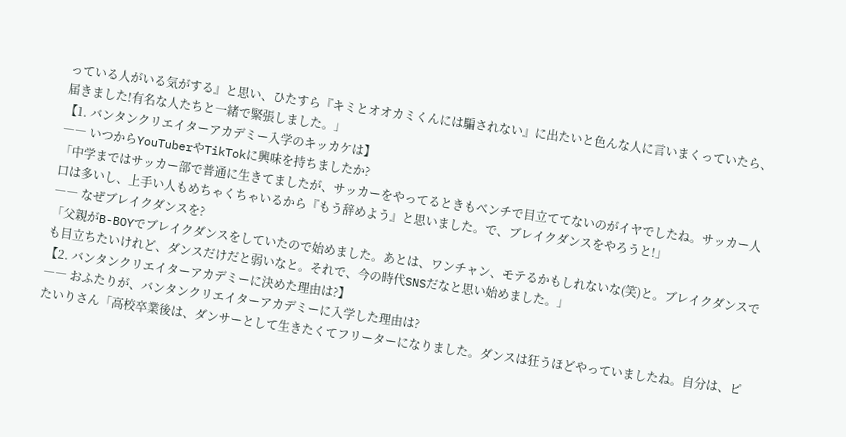っている人がいる気がする』と思い、ひたすら『キミとオオカミくんには騙されない』に出たいと色んな人に言いまくっていたら、届きました!有名な人たちと一緒で緊張しました。」
【1. バンタンクリエイターアカデミー入学のキッカケは】
―― いつからYouTuberやTikTokに興味を持ちましたか?
「中学まではサッカー部で普通に生きてましたが、サッカーをやってるときもベンチで目立ててないのがイヤでしたね。サッカー人口は多いし、上手い人もめちゃくちゃいるから『もう辞めよう』と思いました。で、ブレイクダンスをやろうと!」
―― なぜブレイクダンスを?
「父親がB-BOYでブレイクダンスをしていたので始めました。あとは、ワンチャン、モテるかもしれないな(笑)と。ブレイクダンスでも目立ちたいけれど、ダンスだけだと弱いなと。それで、今の時代SNSだなと思い始めました。」
【2. バンタンクリエイターアカデミーに決めた理由は?】
―― おふたりが、バンタンクリエイターアカデミーに入学した理由は?
たいりさん「高校卒業後は、ダンサーとして生きたくてフリーターになりました。ダンスは狂うほどやっていましたね。自分は、ピ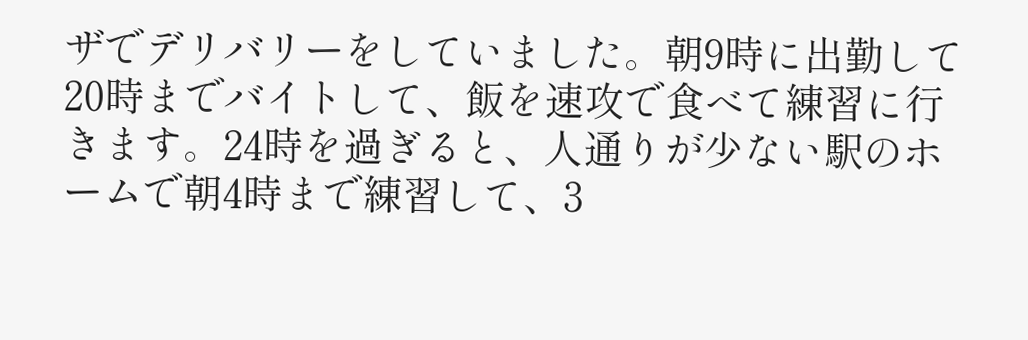ザでデリバリーをしていました。朝9時に出勤して20時までバイトして、飯を速攻で食べて練習に行きます。24時を過ぎると、人通りが少ない駅のホームで朝4時まで練習して、3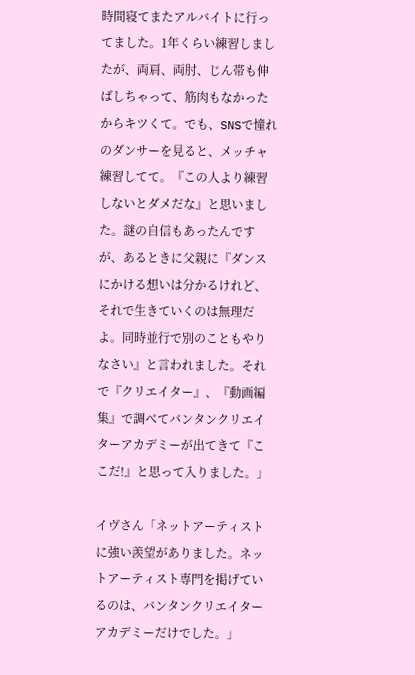時間寝てまたアルバイトに行ってました。1年くらい練習しましたが、両肩、両肘、じん帯も伸ばしちゃって、筋肉もなかったからキツくて。でも、SNSで憧れのダンサーを見ると、メッチャ練習してて。『この人より練習しないとダメだな』と思いました。謎の自信もあったんですが、あるときに父親に『ダンスにかける想いは分かるけれど、それで生きていくのは無理だよ。同時並行で別のこともやりなさい』と言われました。それで『クリエイター』、『動画編集』で調べてバンタンクリエイターアカデミーが出てきて『ここだ!』と思って入りました。」

イヴさん「ネットアーティストに強い羨望がありました。ネットアーティスト専門を掲げているのは、バンタンクリエイターアカデミーだけでした。」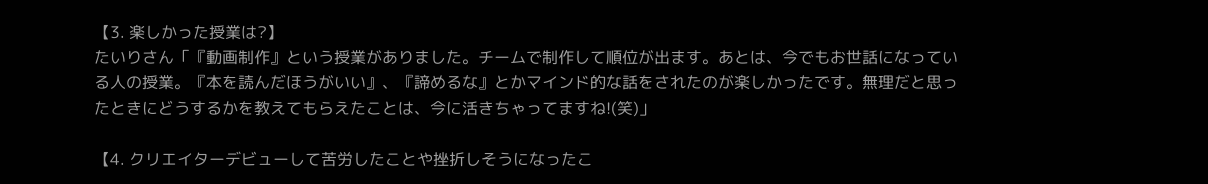【3. 楽しかった授業は?】
たいりさん「『動画制作』という授業がありました。チームで制作して順位が出ます。あとは、今でもお世話になっている人の授業。『本を読んだほうがいい』、『諦めるな』とかマインド的な話をされたのが楽しかったです。無理だと思ったときにどうするかを教えてもらえたことは、今に活きちゃってますね!(笑)」

【4. クリエイターデビューして苦労したことや挫折しそうになったこ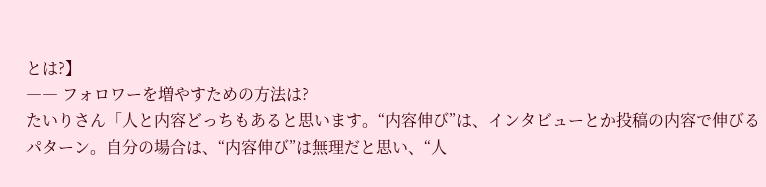とは?】
―― フォロワーを増やすための方法は?
たいりさん「人と内容どっちもあると思います。“内容伸び”は、インタビューとか投稿の内容で伸びるパターン。自分の場合は、“内容伸び”は無理だと思い、“人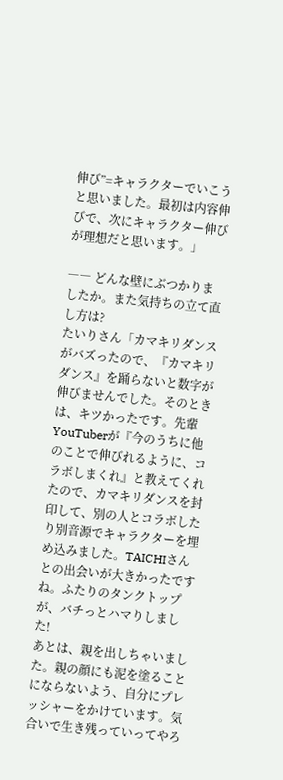伸び”=キャラクターでいこうと思いました。最初は内容伸びで、次にキャラクター伸びが理想だと思います。」

―― どんな壁にぶつかりましたか。また気持ちの立て直し方は?
たいりさん「カマキリダンスがバズったので、『カマキリダンス』を踊らないと数字が伸びませんでした。そのときは、キツかったです。先輩YouTuberが『今のうちに他のことで伸びれるように、コラボしまくれ』と教えてくれたので、カマキリダンスを封印して、別の人とコラボしたり別音源でキャラクターを埋め込みました。TAICHIさんとの出会いが大きかったですね。ふたりのタンクトップが、バチっとハマりしました!
あとは、親を出しちゃいました。親の顔にも泥を塗ることにならないよう、自分にプレッシャーをかけています。気合いで生き残っていってやろ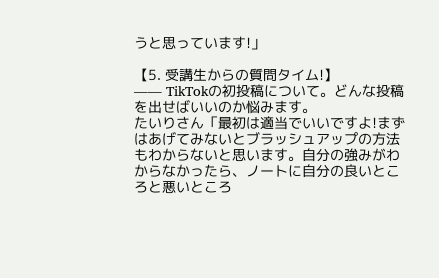うと思っています!」

【5. 受講生からの質問タイム!】
―― TikTokの初投稿について。どんな投稿を出せばいいのか悩みます。
たいりさん「最初は適当でいいですよ!まずはあげてみないとブラッシュアップの方法もわからないと思います。自分の強みがわからなかったら、ノートに自分の良いところと悪いところ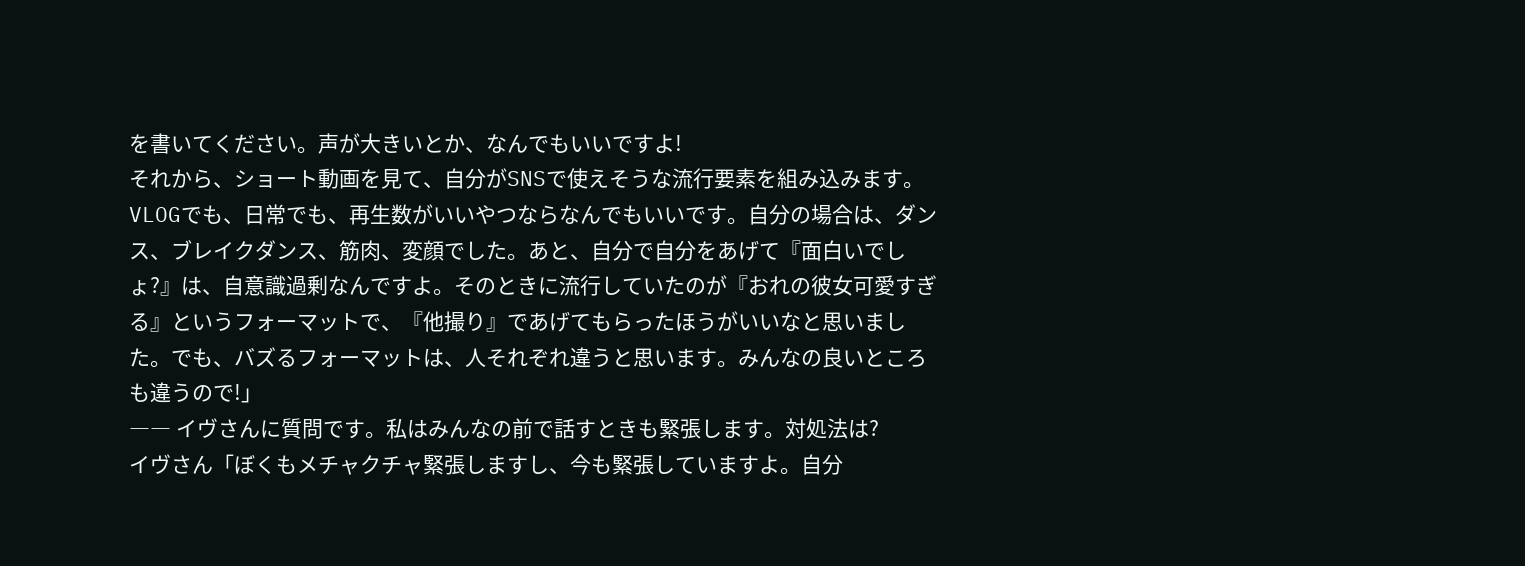を書いてください。声が大きいとか、なんでもいいですよ!
それから、ショート動画を見て、自分がSNSで使えそうな流行要素を組み込みます。VLOGでも、日常でも、再生数がいいやつならなんでもいいです。自分の場合は、ダンス、ブレイクダンス、筋肉、変顔でした。あと、自分で自分をあげて『面白いでしょ?』は、自意識過剰なんですよ。そのときに流行していたのが『おれの彼女可愛すぎる』というフォーマットで、『他撮り』であげてもらったほうがいいなと思いました。でも、バズるフォーマットは、人それぞれ違うと思います。みんなの良いところも違うので!」
―― イヴさんに質問です。私はみんなの前で話すときも緊張します。対処法は?
イヴさん「ぼくもメチャクチャ緊張しますし、今も緊張していますよ。自分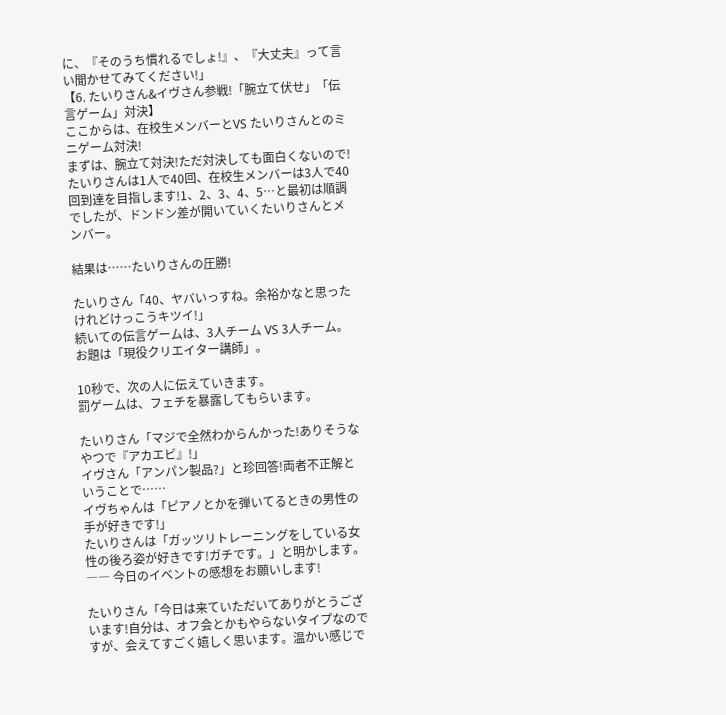に、『そのうち慣れるでしょ!』、『大丈夫』って言い聞かせてみてください!」
【6. たいりさん&イヴさん参戦!「腕立て伏せ」「伝言ゲーム」対決】
ここからは、在校生メンバーとVS たいりさんとのミニゲーム対決!
まずは、腕立て対決!ただ対決しても面白くないので!たいりさんは1人で40回、在校生メンバーは3人で40回到達を目指します!1、2、3、4、5…と最初は順調でしたが、ドンドン差が開いていくたいりさんとメンバー。

結果は……たいりさんの圧勝!

たいりさん「40、ヤバいっすね。余裕かなと思ったけれどけっこうキツイ!」
続いての伝言ゲームは、3人チーム VS 3人チーム。
お題は「現役クリエイター講師」。

10秒で、次の人に伝えていきます。
罰ゲームは、フェチを暴露してもらいます。

たいりさん「マジで全然わからんかった!ありそうなやつで『アカエビ』!」
イヴさん「アンパン製品?」と珍回答!両者不正解ということで……
イヴちゃんは「ピアノとかを弾いてるときの男性の手が好きです!」
たいりさんは「ガッツリトレーニングをしている女性の後ろ姿が好きです!ガチです。」と明かします。
―― 今日のイベントの感想をお願いします!

たいりさん「今日は来ていただいてありがとうございます!自分は、オフ会とかもやらないタイプなのですが、会えてすごく嬉しく思います。温かい感じで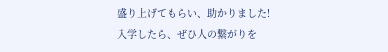盛り上げてもらい、助かりました!
入学したら、ぜひ人の繋がりを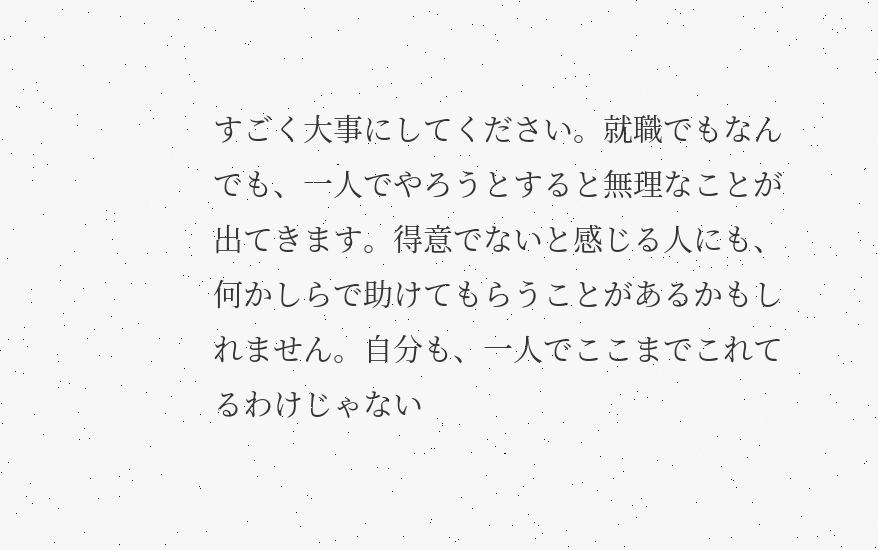すごく大事にしてください。就職でもなんでも、一人でやろうとすると無理なことが出てきます。得意でないと感じる人にも、何かしらで助けてもらうことがあるかもしれません。自分も、一人でここまでこれてるわけじゃない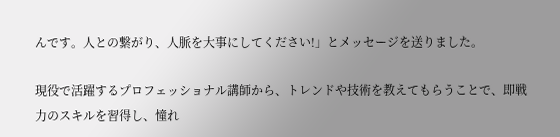んです。人との繋がり、人脈を大事にしてください!」とメッセージを送りました。

現役で活躍するプロフェッショナル講師から、トレンドや技術を教えてもらうことで、即戦力のスキルを習得し、憧れ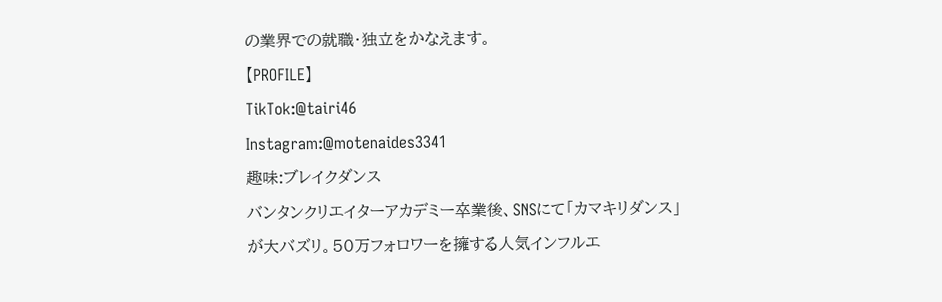の業界での就職・独立をかなえます。
【PROFILE】
TikTok:@tairi46
Instagram:@motenaides3341
趣味:ブレイクダンス
バンタンクリエイターアカデミー卒業後、SNSにて「カマキリダンス」が大バズリ。50万フォロワーを擁する人気インフルエ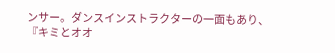ンサー。ダンスインストラクターの一面もあり、『キミとオオ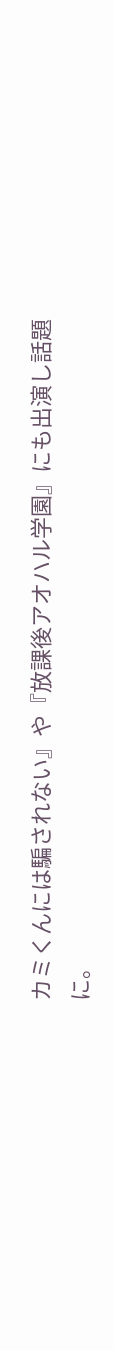カミくんには騙されない』や『放課後アオハル学園』にも出演し話題に。